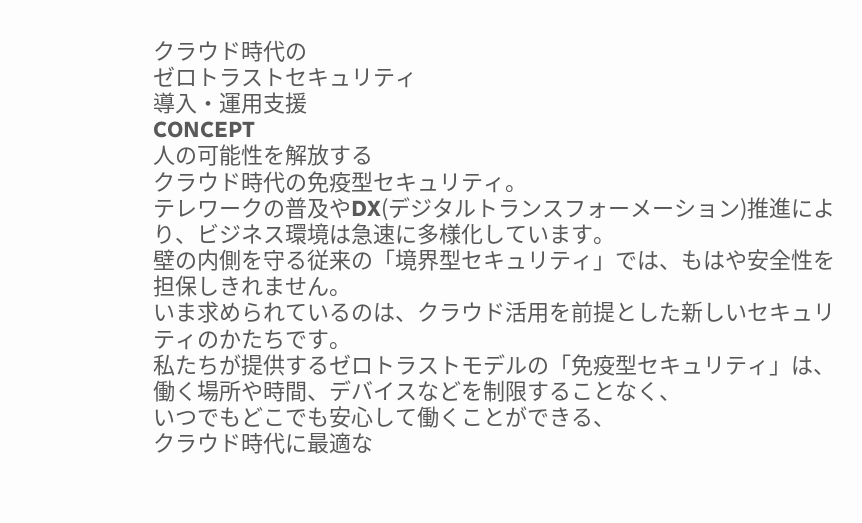クラウド時代の
ゼロトラストセキュリティ
導入・運用支援
CONCEPT
人の可能性を解放する
クラウド時代の免疫型セキュリティ。
テレワークの普及やDX(デジタルトランスフォーメーション)推進により、ビジネス環境は急速に多様化しています。
壁の内側を守る従来の「境界型セキュリティ」では、もはや安全性を担保しきれません。
いま求められているのは、クラウド活用を前提とした新しいセキュリティのかたちです。
私たちが提供するゼロトラストモデルの「免疫型セキュリティ」は、
働く場所や時間、デバイスなどを制限することなく、
いつでもどこでも安心して働くことができる、
クラウド時代に最適な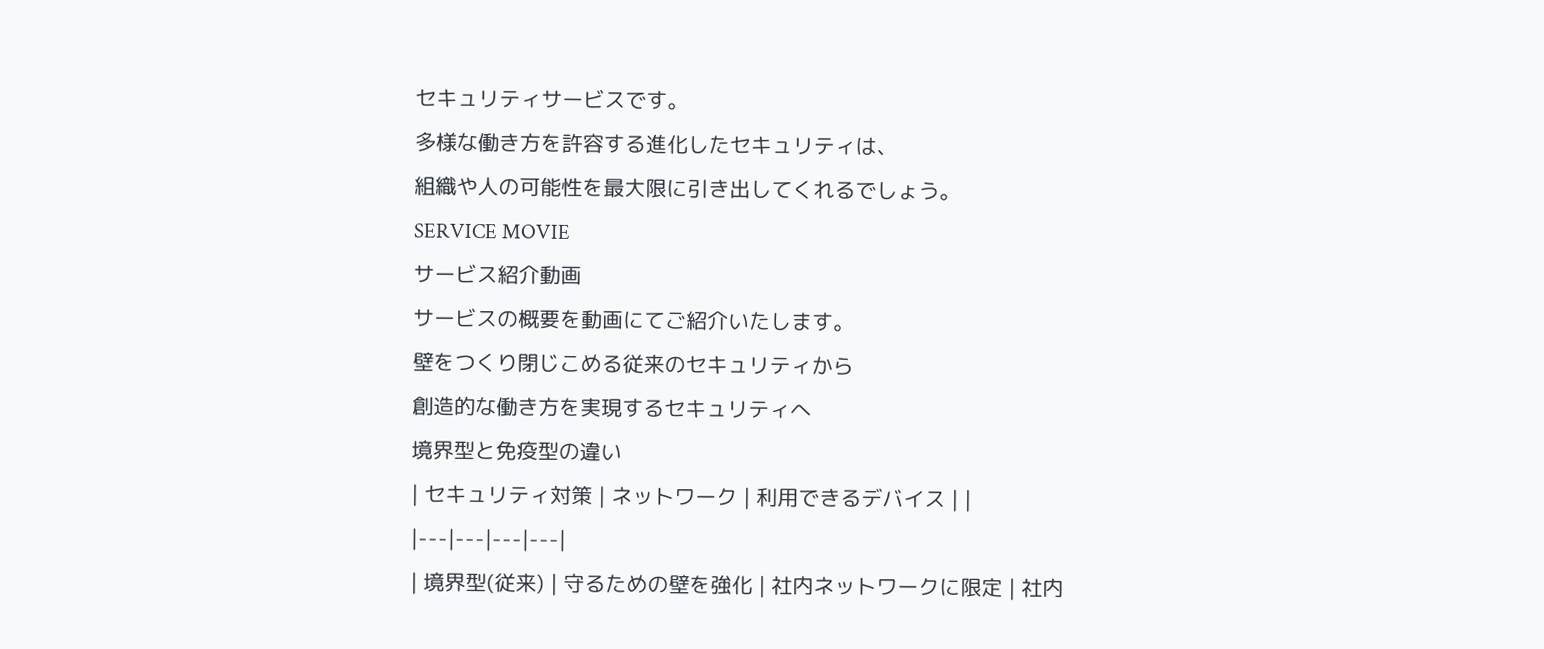セキュリティサービスです。
多様な働き方を許容する進化したセキュリティは、
組織や人の可能性を最大限に引き出してくれるでしょう。
SERVICE MOVIE
サービス紹介動画
サービスの概要を動画にてご紹介いたします。
壁をつくり閉じこめる従来のセキュリティから
創造的な働き方を実現するセキュリティへ
境界型と免疫型の違い
| セキュリティ対策 | ネットワーク | 利用できるデバイス | |
|---|---|---|---|
| 境界型(従来) | 守るための壁を強化 | 社内ネットワークに限定 | 社内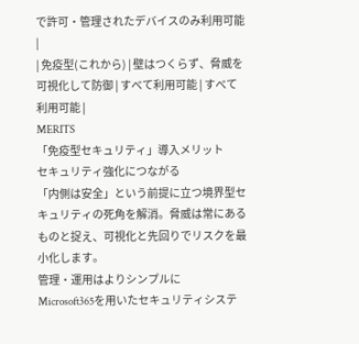で許可・管理されたデバイスのみ利用可能 |
| 免疫型(これから) | 壁はつくらず、脅威を可視化して防御 | すべて利用可能 | すべて利用可能 |
MERITS
「免疫型セキュリティ」導入メリット
セキュリティ強化につながる
「内側は安全」という前提に立つ境界型セキュリティの死角を解消。脅威は常にあるものと捉え、可視化と先回りでリスクを最小化します。
管理・運用はよりシンプルに
Microsoft365を用いたセキュリティシステ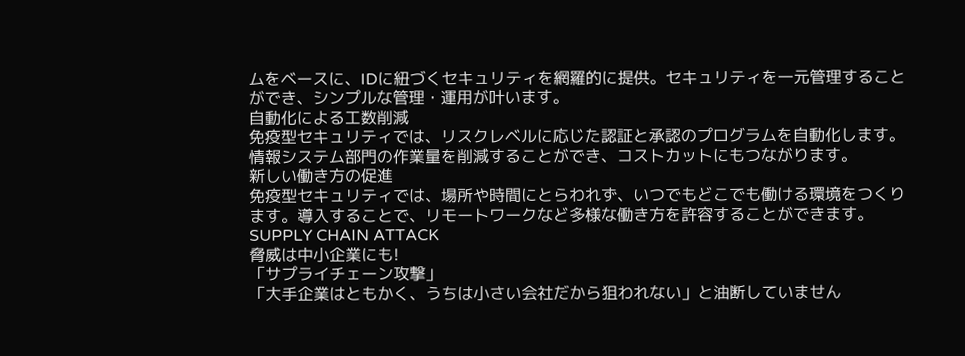ムをベースに、IDに紐づくセキュリティを網羅的に提供。セキュリティを一元管理することができ、シンプルな管理・運用が叶います。
自動化による工数削減
免疫型セキュリティでは、リスクレベルに応じた認証と承認のプログラムを自動化します。情報システム部門の作業量を削減することができ、コストカットにもつながります。
新しい働き方の促進
免疫型セキュリティでは、場所や時間にとらわれず、いつでもどこでも働ける環境をつくります。導入することで、リモートワークなど多様な働き方を許容することができます。
SUPPLY CHAIN ATTACK
脅威は中小企業にも!
「サプライチェーン攻撃」
「大手企業はともかく、うちは小さい会社だから狙われない」と油断していません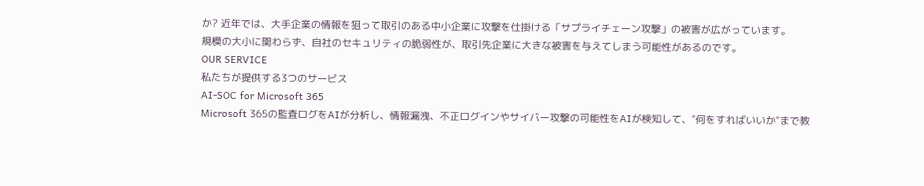か? 近年では、大手企業の情報を狙って取引のある中小企業に攻撃を仕掛ける「サプライチェーン攻撃」の被害が広がっています。
規模の大小に関わらず、自社のセキュリティの脆弱性が、取引先企業に大きな被害を与えてしまう可能性があるのです。
OUR SERVICE
私たちが提供する3つのサービス
AI-SOC for Microsoft 365
Microsoft 365の監査ログをAIが分析し、情報漏洩、不正ログインやサイバー攻撃の可能性をAIが検知して、"何をすればいいか"まで教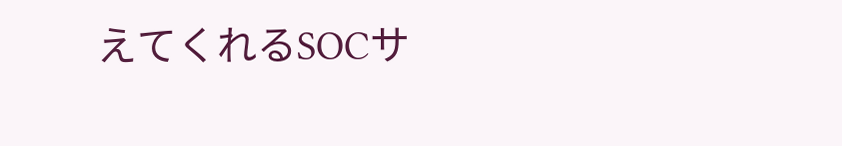えてくれるSOCサ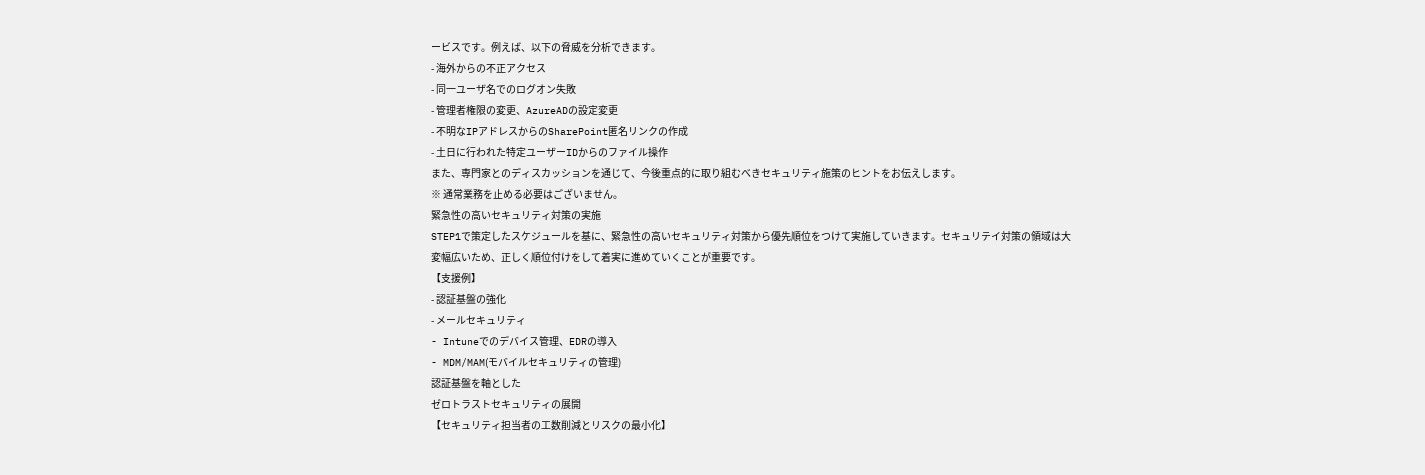ービスです。例えば、以下の脅威を分析できます。
- 海外からの不正アクセス
- 同一ユーザ名でのログオン失敗
- 管理者権限の変更、AzureADの設定変更
- 不明なIPアドレスからのSharePoint匿名リンクの作成
- 土日に行われた特定ユーザーIDからのファイル操作
また、専門家とのディスカッションを通じて、今後重点的に取り組むべきセキュリティ施策のヒントをお伝えします。
※ 通常業務を止める必要はございません。
緊急性の高いセキュリティ対策の実施
STEP1で策定したスケジュールを基に、緊急性の高いセキュリティ対策から優先順位をつけて実施していきます。セキュリテイ対策の領域は大変幅広いため、正しく順位付けをして着実に進めていくことが重要です。
【支援例】
- 認証基盤の強化
- メールセキュリティ
- Intuneでのデバイス管理、EDRの導入
- MDM/MAM(モバイルセキュリティの管理)
認証基盤を軸とした
ゼロトラストセキュリティの展開
【セキュリティ担当者の工数削減とリスクの最小化】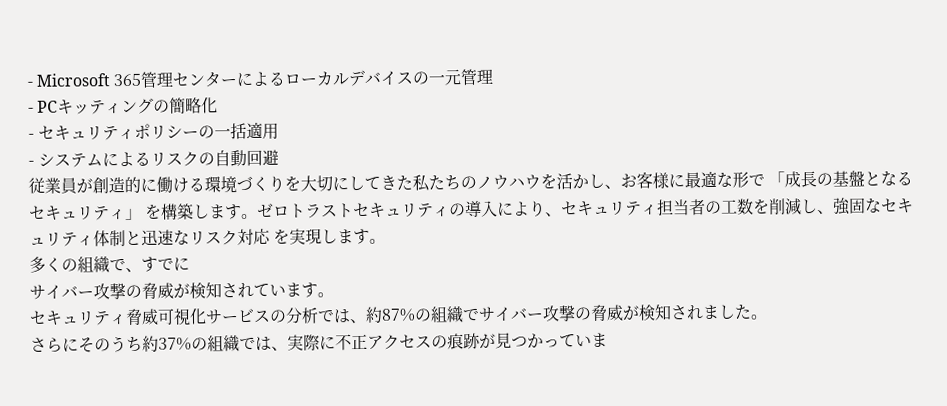- Microsoft 365管理センターによるローカルデバイスの一元管理
- PCキッティングの簡略化
- セキュリティポリシーの一括適用
- システムによるリスクの自動回避
従業員が創造的に働ける環境づくりを大切にしてきた私たちのノウハウを活かし、お客様に最適な形で 「成長の基盤となるセキュリティ」 を構築します。ゼロトラストセキュリティの導入により、セキュリティ担当者の工数を削減し、強固なセキュリティ体制と迅速なリスク対応 を実現します。
多くの組織で、すでに
サイバー攻撃の脅威が検知されています。
セキュリティ脅威可視化サービスの分析では、約87%の組織でサイバー攻撃の脅威が検知されました。
さらにそのうち約37%の組織では、実際に不正アクセスの痕跡が見つかっていま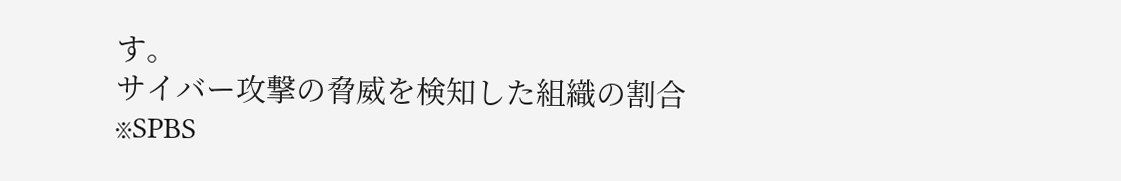す。
サイバー攻撃の脅威を検知した組織の割合
※SPBS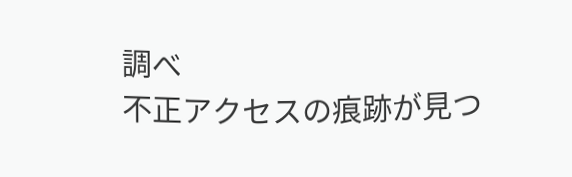調べ
不正アクセスの痕跡が見つ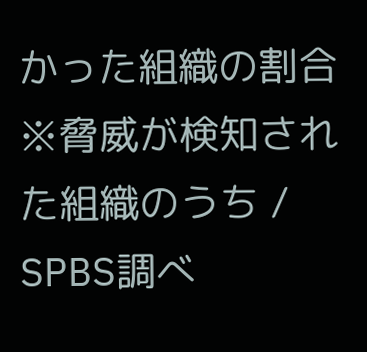かった組織の割合
※脅威が検知された組織のうち / SPBS調べ